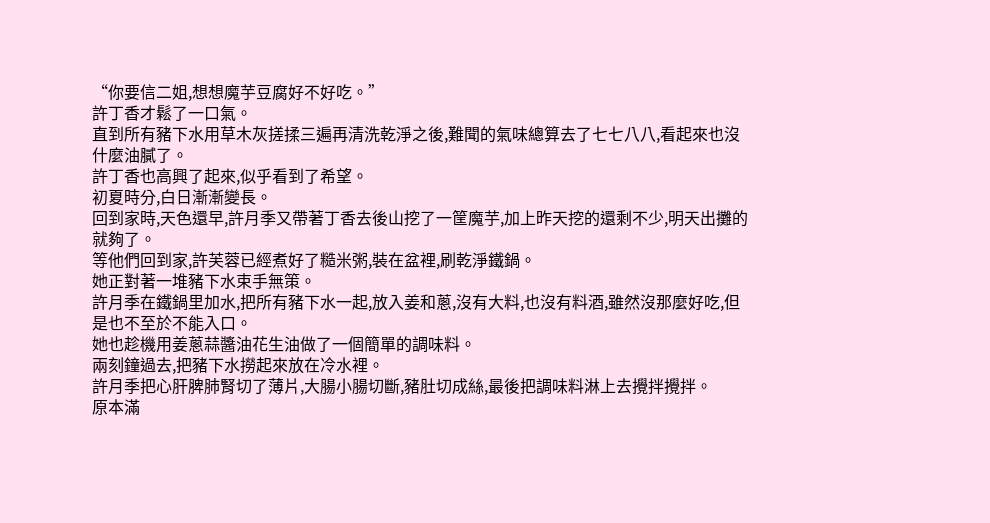“你要信二姐,想想魔芋豆腐好不好吃。”
許丁香才鬆了一口氣。
直到所有豬下水用草木灰搓揉三遍再清洗乾淨之後,難聞的氣味總算去了七七八八,看起來也沒什麼油膩了。
許丁香也高興了起來,似乎看到了希望。
初夏時分,白日漸漸變長。
回到家時,天色還早,許月季又帶著丁香去後山挖了一筐魔芋,加上昨天挖的還剩不少,明天出攤的就夠了。
等他們回到家,許芙蓉已經煮好了糙米粥,裝在盆裡,刷乾淨鐵鍋。
她正對著一堆豬下水束手無策。
許月季在鐵鍋里加水,把所有豬下水一起,放入姜和蔥,沒有大料,也沒有料酒,雖然沒那麼好吃,但是也不至於不能入口。
她也趁機用姜蔥蒜醬油花生油做了一個簡單的調味料。
兩刻鐘過去,把豬下水撈起來放在冷水裡。
許月季把心肝脾肺腎切了薄片,大腸小腸切斷,豬肚切成絲,最後把調味料淋上去攪拌攪拌。
原本滿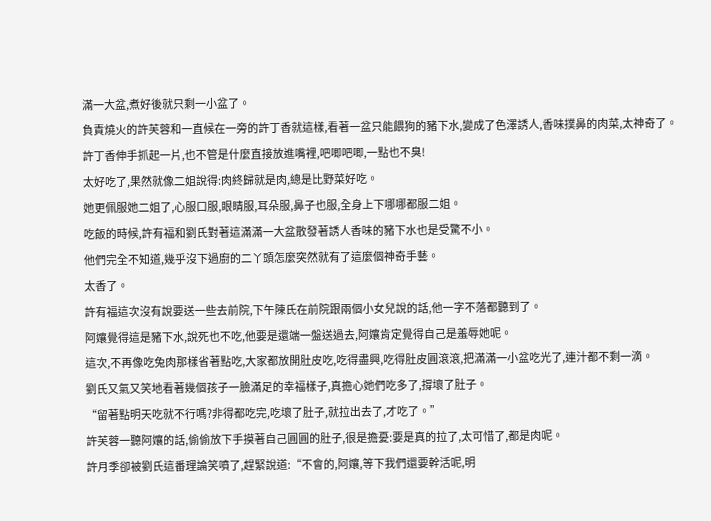滿一大盆,煮好後就只剩一小盆了。
負責燒火的許芙蓉和一直候在一旁的許丁香就這樣,看著一盆只能餵狗的豬下水,變成了色澤誘人,香味撲鼻的肉菜,太神奇了。
許丁香伸手抓起一片,也不管是什麼直接放進嘴裡,吧唧吧唧,一點也不臭!
太好吃了,果然就像二姐說得:肉終歸就是肉,總是比野菜好吃。
她更佩服她二姐了,心服口服,眼睛服,耳朵服,鼻子也服,全身上下哪哪都服二姐。
吃飯的時候,許有福和劉氏對著這滿滿一大盆散發著誘人香味的豬下水也是受驚不小。
他們完全不知道,幾乎沒下過廚的二丫頭怎麼突然就有了這麼個神奇手藝。
太香了。
許有福這次沒有說要送一些去前院,下午陳氏在前院跟兩個小女兒說的話,他一字不落都聽到了。
阿孃覺得這是豬下水,說死也不吃,他要是還端一盤送過去,阿孃肯定覺得自己是羞辱她呢。
這次,不再像吃兔肉那樣省著點吃,大家都放開肚皮吃,吃得盡興,吃得肚皮圓滾滾,把滿滿一小盆吃光了,連汁都不剩一滴。
劉氏又氣又笑地看著幾個孩子一臉滿足的幸福樣子,真擔心她們吃多了,撐壞了肚子。
“留著點明天吃就不行嗎?非得都吃完,吃壞了肚子,就拉出去了,才吃了。”
許芙蓉一聽阿孃的話,偷偷放下手摸著自己圓圓的肚子,很是擔憂:要是真的拉了,太可惜了,都是肉呢。
許月季卻被劉氏這番理論笑噴了,趕緊說道:“不會的,阿孃,等下我們還要幹活呢,明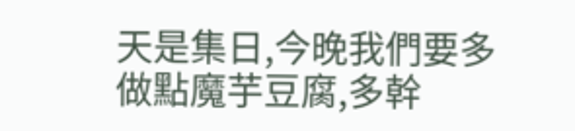天是集日,今晚我們要多做點魔芋豆腐,多幹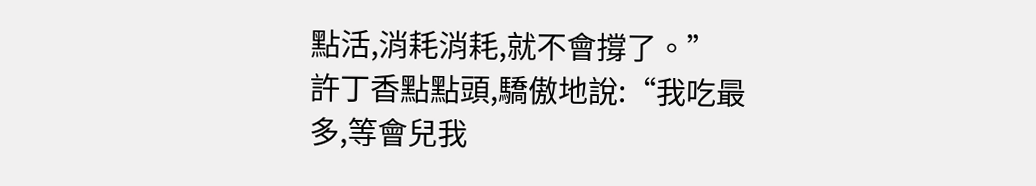點活,消耗消耗,就不會撐了。”
許丁香點點頭,驕傲地說:“我吃最多,等會兒我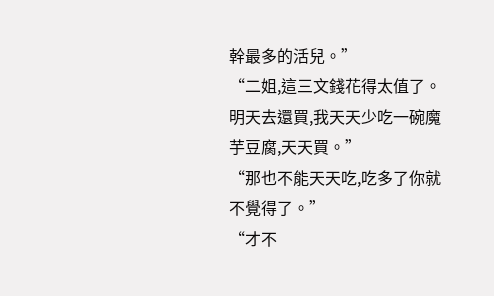幹最多的活兒。”
“二姐,這三文錢花得太值了。明天去還買,我天天少吃一碗魔芋豆腐,天天買。”
“那也不能天天吃,吃多了你就不覺得了。”
“才不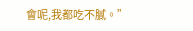會呢,我都吃不膩。”